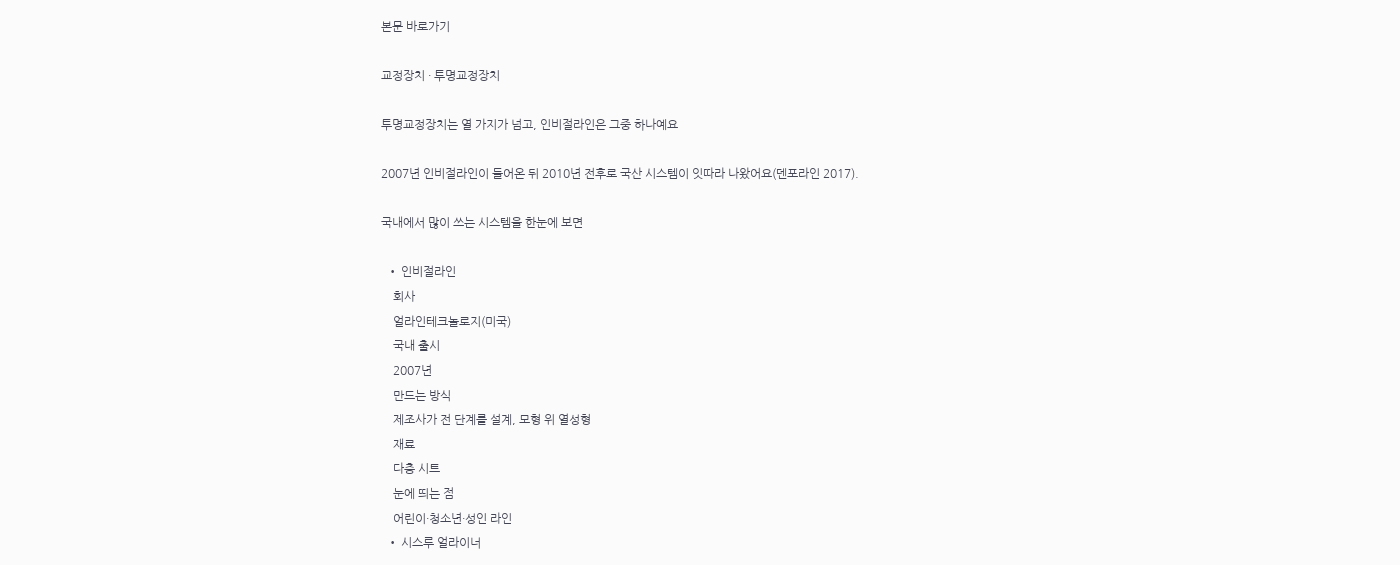본문 바로가기

교정장치 · 투명교정장치

투명교정장치는 열 가지가 넘고, 인비절라인은 그중 하나예요

2007년 인비절라인이 들어온 뒤 2010년 전후로 국산 시스템이 잇따라 나왔어요(덴포라인 2017).

국내에서 많이 쓰는 시스템을 한눈에 보면

  • 인비절라인
    회사
    얼라인테크놀로지(미국)
    국내 출시
    2007년
    만드는 방식
    제조사가 전 단계를 설계, 모형 위 열성형
    재료
    다층 시트
    눈에 띄는 점
    어린이·청소년·성인 라인
  • 시스루 얼라이너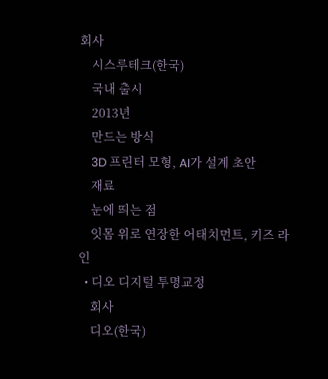회사
    시스루테크(한국)
    국내 출시
    2013년
    만드는 방식
    3D 프린터 모형, AI가 설계 초안
    재료
    눈에 띄는 점
    잇몸 위로 연장한 어태치먼트, 키즈 라인
  • 디오 디지털 투명교정
    회사
    디오(한국)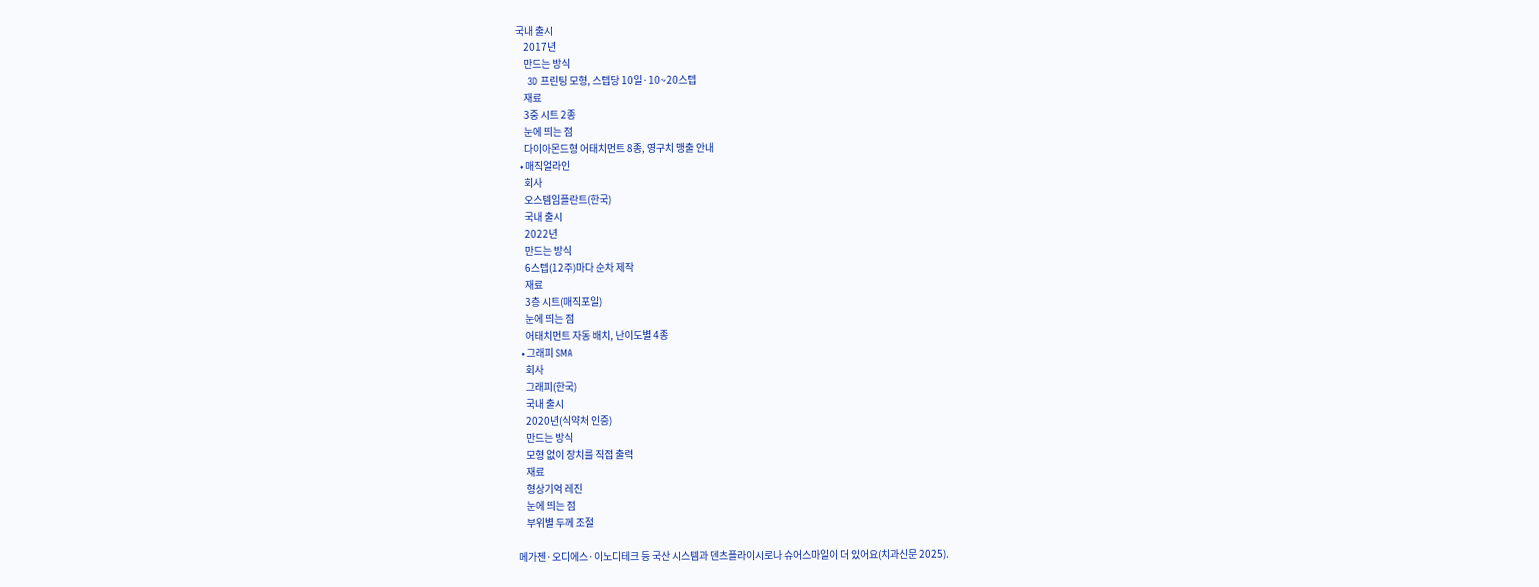국내 출시
    2017년
    만드는 방식
    3D 프린팅 모형, 스텝당 10일·10~20스텝
    재료
    3중 시트 2종
    눈에 띄는 점
    다이아몬드형 어태치먼트 8종, 영구치 맹출 안내
  • 매직얼라인
    회사
    오스템임플란트(한국)
    국내 출시
    2022년
    만드는 방식
    6스텝(12주)마다 순차 제작
    재료
    3층 시트(매직포일)
    눈에 띄는 점
    어태치먼트 자동 배치, 난이도별 4종
  • 그래피 SMA
    회사
    그래피(한국)
    국내 출시
    2020년(식약처 인증)
    만드는 방식
    모형 없이 장치를 직접 출력
    재료
    형상기억 레진
    눈에 띄는 점
    부위별 두께 조절

메가젠·오디에스·이노디테크 등 국산 시스템과 덴츠플라이시로나 슈어스마일이 더 있어요(치과신문 2025).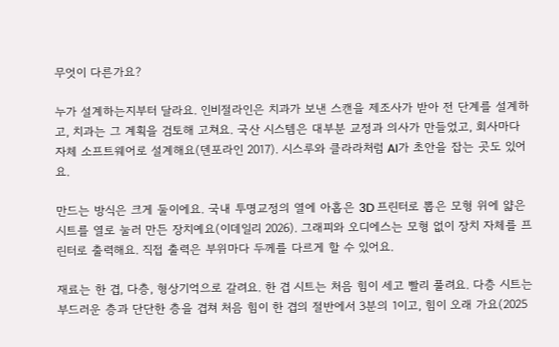무엇이 다른가요?

누가 설계하는지부터 달라요. 인비절라인은 치과가 보낸 스캔을 제조사가 받아 전 단계를 설계하고, 치과는 그 계획을 검토해 고쳐요. 국산 시스템은 대부분 교정과 의사가 만들었고, 회사마다 자체 소프트웨어로 설계해요(덴포라인 2017). 시스루와 클라라처럼 AI가 초안을 잡는 곳도 있어요.

만드는 방식은 크게 둘이에요. 국내 투명교정의 열에 아홉은 3D 프린터로 뽑은 모형 위에 얇은 시트를 열로 눌러 만든 장치예요(이데일리 2026). 그래피와 오디에스는 모형 없이 장치 자체를 프린터로 출력해요. 직접 출력은 부위마다 두께를 다르게 할 수 있어요.

재료는 한 겹, 다층, 형상기억으로 갈려요. 한 겹 시트는 처음 힘이 세고 빨리 풀려요. 다층 시트는 부드러운 층과 단단한 층을 겹쳐 처음 힘이 한 겹의 절반에서 3분의 1이고, 힘이 오래 가요(2025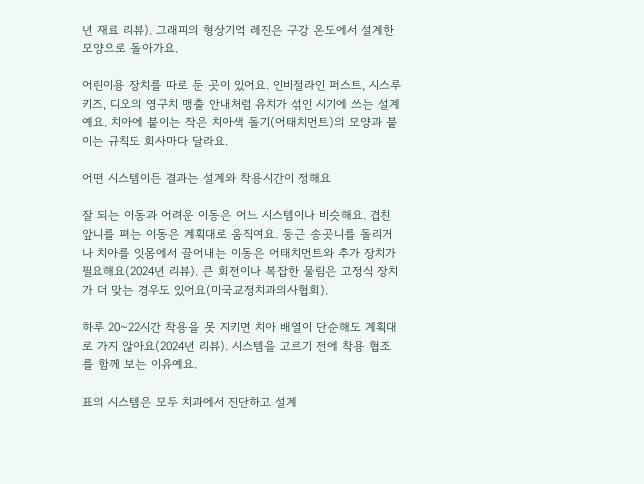년 재료 리뷰). 그래피의 형상기억 레진은 구강 온도에서 설계한 모양으로 돌아가요.

어린이용 장치를 따로 둔 곳이 있어요. 인비절라인 퍼스트, 시스루 키즈, 디오의 영구치 맹출 안내처럼 유치가 섞인 시기에 쓰는 설계예요. 치아에 붙이는 작은 치아색 돌기(어태치먼트)의 모양과 붙이는 규칙도 회사마다 달라요.

어떤 시스템이든 결과는 설계와 착용시간이 정해요

잘 되는 이동과 어려운 이동은 어느 시스템이나 비슷해요. 겹친 앞니를 펴는 이동은 계획대로 움직여요. 둥근 송곳니를 돌리거나 치아를 잇몸에서 끌어내는 이동은 어태치먼트와 추가 장치가 필요해요(2024년 리뷰). 큰 회전이나 복잡한 물림은 고정식 장치가 더 맞는 경우도 있어요(미국교정치과의사협회).

하루 20~22시간 착용을 못 지키면 치아 배열이 단순해도 계획대로 가지 않아요(2024년 리뷰). 시스템을 고르기 전에 착용 협조를 함께 보는 이유예요.

표의 시스템은 모두 치과에서 진단하고 설계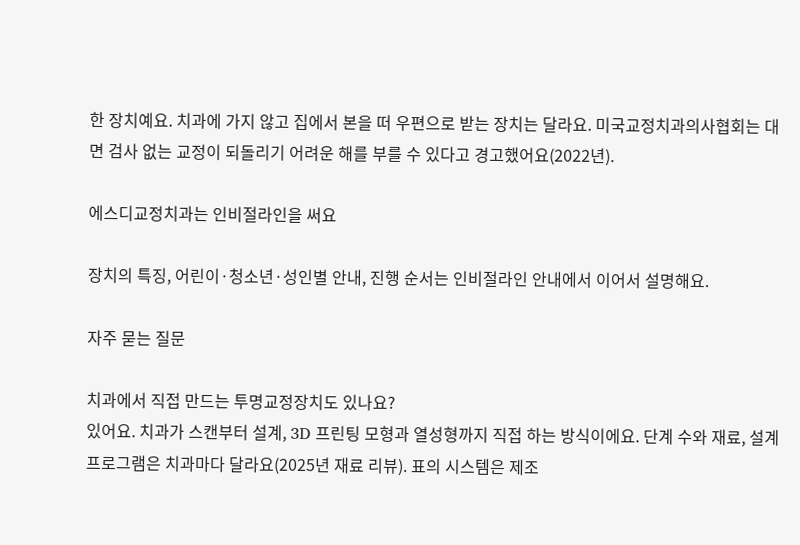한 장치예요. 치과에 가지 않고 집에서 본을 떠 우편으로 받는 장치는 달라요. 미국교정치과의사협회는 대면 검사 없는 교정이 되돌리기 어려운 해를 부를 수 있다고 경고했어요(2022년).

에스디교정치과는 인비절라인을 써요

장치의 특징, 어린이·청소년·성인별 안내, 진행 순서는 인비절라인 안내에서 이어서 설명해요.

자주 묻는 질문

치과에서 직접 만드는 투명교정장치도 있나요?
있어요. 치과가 스캔부터 설계, 3D 프린팅 모형과 열성형까지 직접 하는 방식이에요. 단계 수와 재료, 설계 프로그램은 치과마다 달라요(2025년 재료 리뷰). 표의 시스템은 제조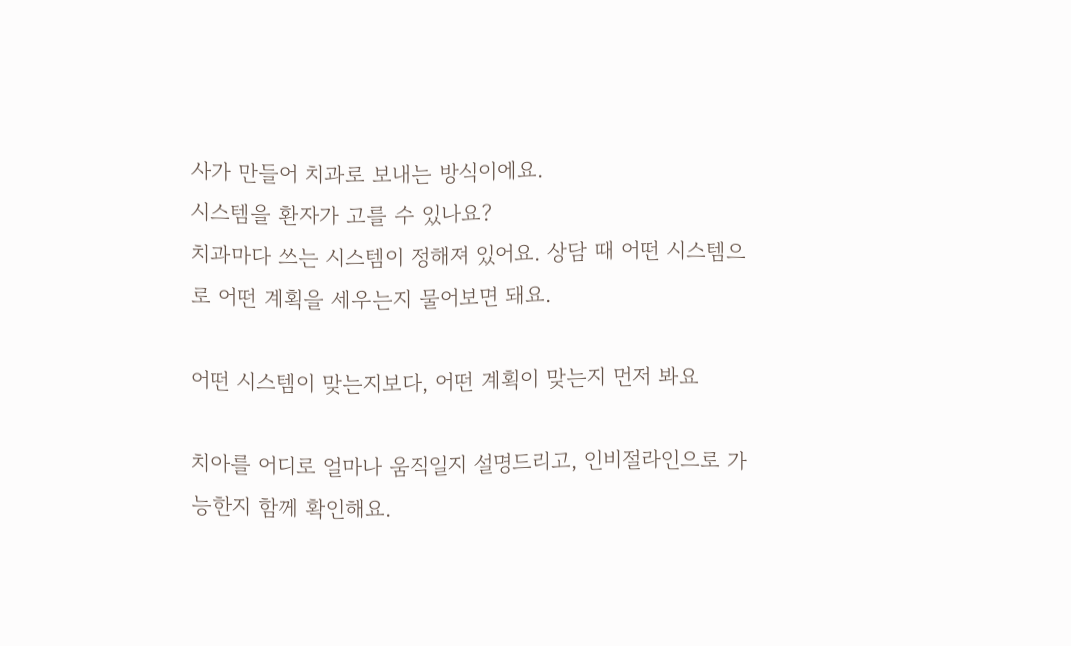사가 만들어 치과로 보내는 방식이에요.
시스템을 환자가 고를 수 있나요?
치과마다 쓰는 시스템이 정해져 있어요. 상담 때 어떤 시스템으로 어떤 계획을 세우는지 물어보면 돼요.

어떤 시스템이 맞는지보다, 어떤 계획이 맞는지 먼저 봐요

치아를 어디로 얼마나 움직일지 설명드리고, 인비절라인으로 가능한지 함께 확인해요.